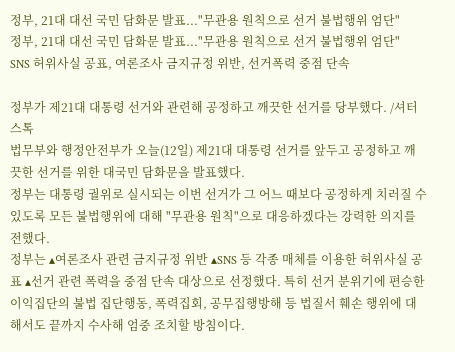정부, 21대 대선 국민 담화문 발표..."무관용 원칙으로 선거 불법행위 엄단"
정부, 21대 대선 국민 담화문 발표..."무관용 원칙으로 선거 불법행위 엄단"
SNS 허위사실 공표, 여론조사 금지규정 위반, 선거폭력 중점 단속

정부가 제21대 대통령 선거와 관련해 공정하고 깨끗한 선거를 당부했다. /셔터스톡
법무부와 행정안전부가 오늘(12일) 제21대 대통령 선거를 앞두고 공정하고 깨끗한 선거를 위한 대국민 담화문을 발표했다.
정부는 대통령 궐위로 실시되는 이번 선거가 그 어느 때보다 공정하게 치러질 수 있도록 모든 불법행위에 대해 "무관용 원칙"으로 대응하겠다는 강력한 의지를 전했다.
정부는 ▴여론조사 관련 금지규정 위반 ▴SNS 등 각종 매체를 이용한 허위사실 공표 ▴선거 관련 폭력을 중점 단속 대상으로 선정했다. 특히 선거 분위기에 편승한 이익집단의 불법 집단행동, 폭력집회, 공무집행방해 등 법질서 훼손 행위에 대해서도 끝까지 수사해 엄중 조치할 방침이다.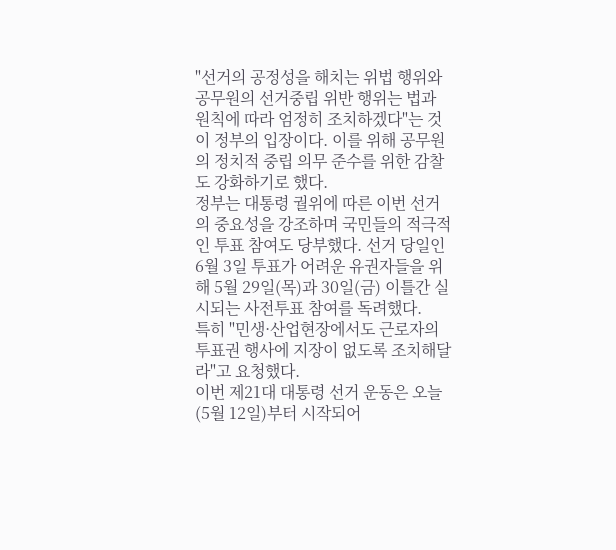"선거의 공정성을 해치는 위법 행위와 공무원의 선거중립 위반 행위는 법과 원칙에 따라 엄정히 조치하겠다"는 것이 정부의 입장이다. 이를 위해 공무원의 정치적 중립 의무 준수를 위한 감찰도 강화하기로 했다.
정부는 대통령 궐위에 따른 이번 선거의 중요성을 강조하며 국민들의 적극적인 투표 참여도 당부했다. 선거 당일인 6월 3일 투표가 어려운 유권자들을 위해 5월 29일(목)과 30일(금) 이틀간 실시되는 사전투표 참여를 독려했다.
특히 "민생·산업현장에서도 근로자의 투표권 행사에 지장이 없도록 조치해달라"고 요청했다.
이번 제21대 대통령 선거 운동은 오늘(5월 12일)부터 시작되어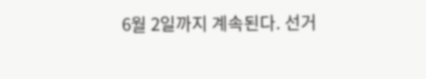6월 2일까지 계속된다. 선거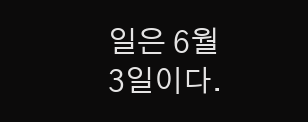일은 6월 3일이다.